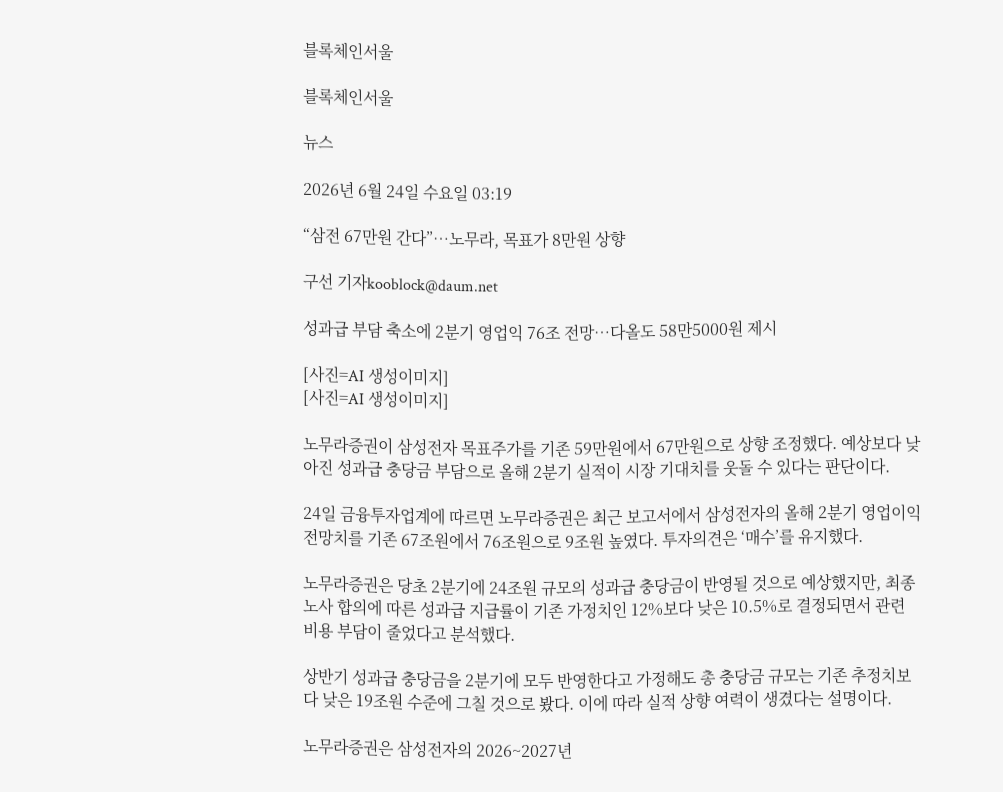블록체인서울

블록체인서울

뉴스

2026년 6월 24일 수요일 03:19

“삼전 67만원 간다”…노무라, 목표가 8만원 상향

구선 기자kooblock@daum.net

성과급 부담 축소에 2분기 영업익 76조 전망…다올도 58만5000원 제시

[사진=AI 생성이미지]
[사진=AI 생성이미지]

노무라증권이 삼성전자 목표주가를 기존 59만원에서 67만원으로 상향 조정했다. 예상보다 낮아진 성과급 충당금 부담으로 올해 2분기 실적이 시장 기대치를 웃돌 수 있다는 판단이다.

24일 금융투자업계에 따르면 노무라증권은 최근 보고서에서 삼성전자의 올해 2분기 영업이익 전망치를 기존 67조원에서 76조원으로 9조원 높였다. 투자의견은 ‘매수’를 유지했다.

노무라증권은 당초 2분기에 24조원 규모의 성과급 충당금이 반영될 것으로 예상했지만, 최종 노사 합의에 따른 성과급 지급률이 기존 가정치인 12%보다 낮은 10.5%로 결정되면서 관련 비용 부담이 줄었다고 분석했다.

상반기 성과급 충당금을 2분기에 모두 반영한다고 가정해도 총 충당금 규모는 기존 추정치보다 낮은 19조원 수준에 그칠 것으로 봤다. 이에 따라 실적 상향 여력이 생겼다는 설명이다.

노무라증권은 삼성전자의 2026~2027년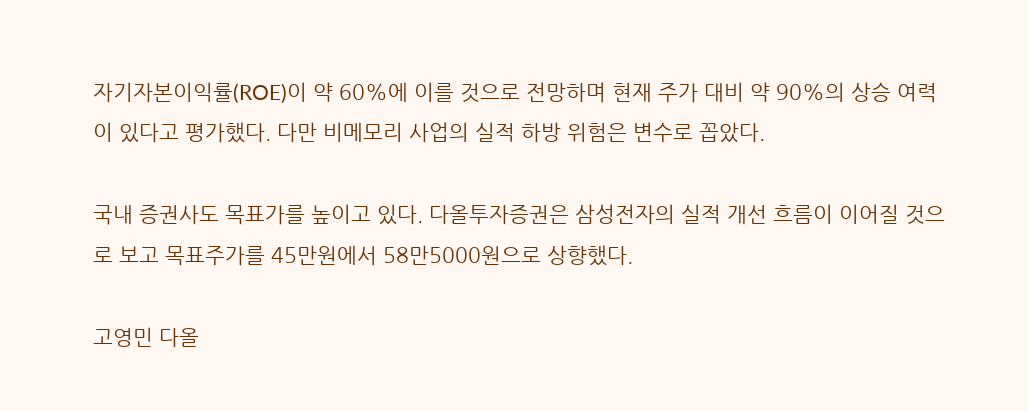자기자본이익률(ROE)이 약 60%에 이를 것으로 전망하며 현재 주가 대비 약 90%의 상승 여력이 있다고 평가했다. 다만 비메모리 사업의 실적 하방 위험은 변수로 꼽았다.

국내 증권사도 목표가를 높이고 있다. 다올투자증권은 삼성전자의 실적 개선 흐름이 이어질 것으로 보고 목표주가를 45만원에서 58만5000원으로 상향했다.

고영민 다올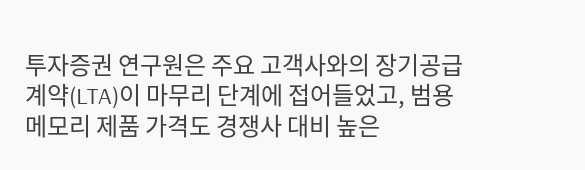투자증권 연구원은 주요 고객사와의 장기공급계약(LTA)이 마무리 단계에 접어들었고, 범용 메모리 제품 가격도 경쟁사 대비 높은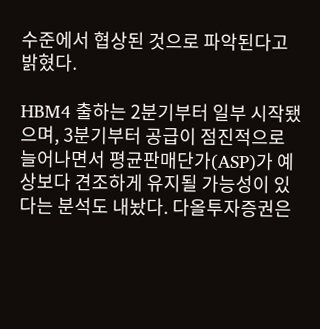수준에서 협상된 것으로 파악된다고 밝혔다.

HBM4 출하는 2분기부터 일부 시작됐으며, 3분기부터 공급이 점진적으로 늘어나면서 평균판매단가(ASP)가 예상보다 견조하게 유지될 가능성이 있다는 분석도 내놨다. 다올투자증권은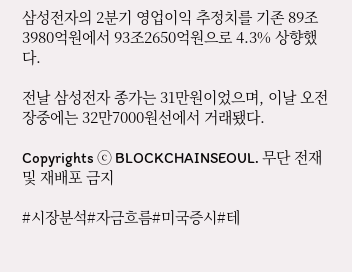삼성전자의 2분기 영업이익 추정치를 기존 89조3980억원에서 93조2650억원으로 4.3% 상향했다.

전날 삼성전자 종가는 31만원이었으며, 이날 오전 장중에는 32만7000원선에서 거래됐다.

Copyrights ⓒ BLOCKCHAINSEOUL. 무단 전재 및 재배포 금지

#시장분석#자금흐름#미국증시#테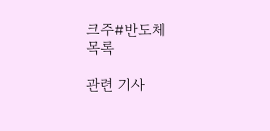크주#반도체
목록

관련 기사